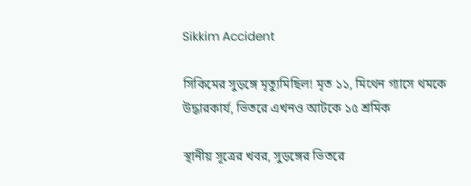Sikkim Accident

সিকিমের সুড়ঙ্গে মৃত্যুমিছিল! মৃত ১১, মিথেন গ্যাসে থমকে উদ্ধারকার্য, ভিতরে এখনও আটকে ১৫ শ্রমিক

স্থানীয় সূত্রের খবর, সুড়ঙ্গের ভিতরে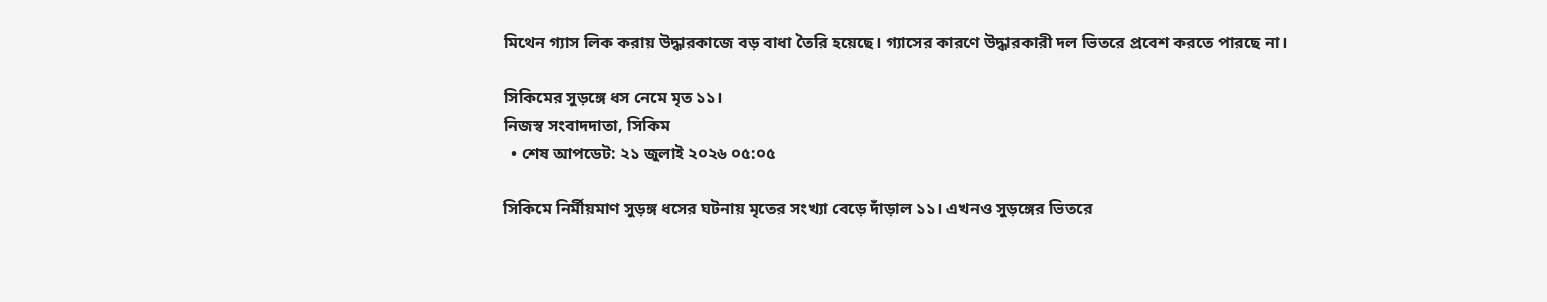মিথেন গ্যাস লিক করায় উদ্ধারকাজে বড় বাধা তৈরি হয়েছে। গ্যাসের কারণে উদ্ধারকারী দল ভিতরে প্রবেশ করতে পারছে না।

সিকিমের সুড়ঙ্গে ধস নেমে মৃত ১১।
নিজস্ব সংবাদদাতা, সিকিম
  • শেষ আপডেট: ২১ জুলাই ২০২৬ ০৫:০৫

সিকিমে নির্মীয়মাণ সুড়ঙ্গ ধসের ঘটনায় মৃতের সংখ্যা বেড়ে দাঁড়াল ১১। এখনও সুড়ঙ্গের ভিতরে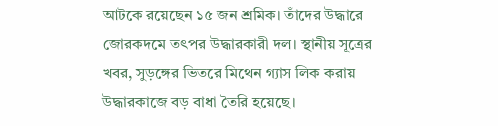আটকে রয়েছেন ১৫ জন শ্রমিক। তাঁদের উদ্ধারে জোরকদমে তৎপর উদ্ধারকারী দল। স্থানীয় সূত্রের খবর, সুড়ঙ্গের ভিতরে মিথেন গ্যাস লিক করায় উদ্ধারকাজে বড় বাধা তৈরি হয়েছে।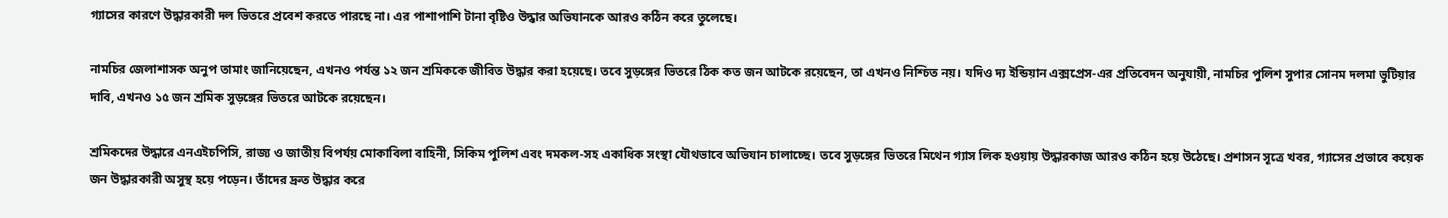গ্যাসের কারণে উদ্ধারকারী দল ভিতরে প্রবেশ করতে পারছে না। এর পাশাপাশি টানা বৃষ্টিও উদ্ধার অভিযানকে আরও কঠিন করে তুলেছে।

নামচির জেলাশাসক অনুপ তামাং জানিয়েছেন, এখনও পর্যন্ত ১২ জন শ্রমিককে জীবিত উদ্ধার করা হয়েছে। তবে সুড়ঙ্গের ভিতরে ঠিক কত জন আটকে রয়েছেন, তা এখনও নিশ্চিত নয়। যদিও দ্য ইন্ডিয়ান এক্সপ্রেস-এর প্রতিবেদন অনুযায়ী, নামচির পুলিশ সুপার সোনম দলমা ভুটিয়ার দাবি, এখনও ১৫ জন শ্রমিক সুড়ঙ্গের ভিতরে আটকে রয়েছেন।

শ্রমিকদের উদ্ধারে এনএইচপিসি, রাজ্য ও জাতীয় বিপর্যয় মোকাবিলা বাহিনী, সিকিম পুলিশ এবং দমকল-সহ একাধিক সংস্থা যৌথভাবে অভিযান চালাচ্ছে। তবে সুড়ঙ্গের ভিতরে মিথেন গ্যাস লিক হওয়ায় উদ্ধারকাজ আরও কঠিন হয়ে উঠেছে। প্রশাসন সূত্রে খবর, গ্যাসের প্রভাবে কয়েক জন উদ্ধারকারী অসুস্থ হয়ে পড়েন। তাঁদের দ্রুত উদ্ধার করে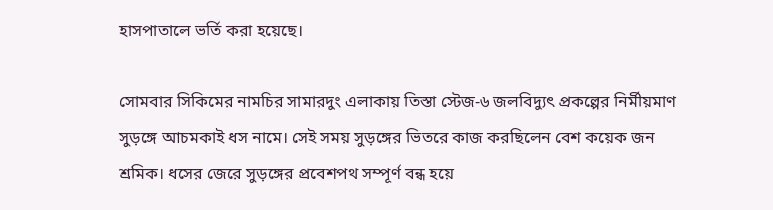হাসপাতালে ভর্তি করা হয়েছে।

সোমবার সিকিমের নামচির সামারদুং এলাকায় তিস্তা স্টেজ-৬ জলবিদ্যুৎ প্রকল্পের নির্মীয়মাণ সুড়ঙ্গে আচমকাই ধস নামে। সেই সময় সুড়ঙ্গের ভিতরে কাজ করছিলেন বেশ কয়েক জন শ্রমিক। ধসের জেরে সুড়ঙ্গের প্রবেশপথ সম্পূর্ণ বন্ধ হয়ে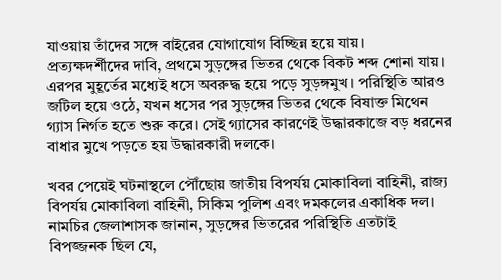যাওয়ায় তাঁদের সঙ্গে বাইরের যোগাযোগ বিচ্ছিন্ন হয়ে যায়। প্রত্যক্ষদর্শীদের দাবি, প্রথমে সুড়ঙ্গের ভিতর থেকে বিকট শব্দ শোনা যায়। এরপর মুহূর্তের মধ্যেই ধসে অবরুদ্ধ হয়ে পড়ে সুড়ঙ্গমুখ। পরিস্থিতি আরও জটিল হয়ে ওঠে, যখন ধসের পর সুড়ঙ্গের ভিতর থেকে বিষাক্ত মিথেন গ্যাস নির্গত হতে শুরু করে। সেই গ্যাসের কারণেই উদ্ধারকাজে বড় ধরনের বাধার মুখে পড়তে হয় উদ্ধারকারী দলকে।

খবর পেয়েই ঘটনাস্থলে পৌঁছোয় জাতীয় বিপর্যয় মোকাবিলা বাহিনী, রাজ্য বিপর্যয় মোকাবিলা বাহিনী, সিকিম পুলিশ এবং দমকলের একাধিক দল। নামচির জেলাশাসক জানান, সুড়ঙ্গের ভিতরের পরিস্থিতি এতটাই বিপজ্জনক ছিল যে,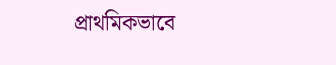প্রাথমিকভাবে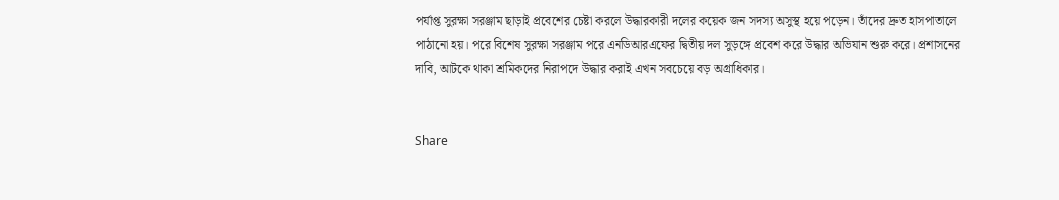পর্যাপ্ত সুরক্ষা সরঞ্জাম ছাড়াই প্রবেশের চেষ্টা করলে উদ্ধারকারী দলের কয়েক জন সদস্য অসুস্থ হয়ে পড়েন। তাঁদের দ্রুত হাসপাতালে পাঠানো হয়। পরে বিশেষ সুরক্ষা সরঞ্জাম পরে এনডিআরএফের দ্বিতীয় দল সুড়ঙ্গে প্রবেশ করে উদ্ধার অভিযান শুরু করে। প্রশাসনের দাবি, আটকে থাকা শ্রমিকদের নিরাপদে উদ্ধার করাই এখন সবচেয়ে বড় অগ্রাধিকার।


Share